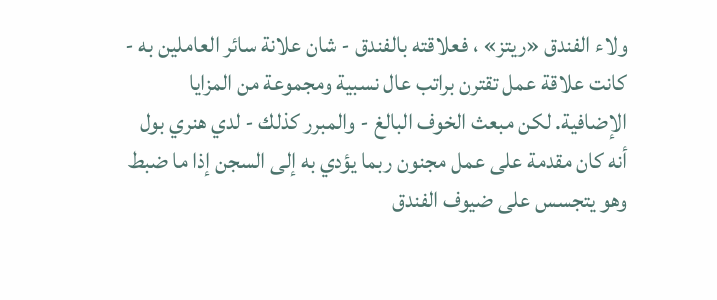ولاء الفندق «ريتز» ، فعلاقته بالفندق - شان علانة سائر العاملين به - كانت علاقة عمل تقترن براتب عال نسبية ومجموعة من المزايا الإضافية. لكن مبعث الخوف البالغ - والمبرر كذلك - لدي هنري بول أنه كان مقدمة على عمل مجنون ربما يؤدي به إلى السجن إذا ما ضبط وهو يتجسس على ضيوف الفندق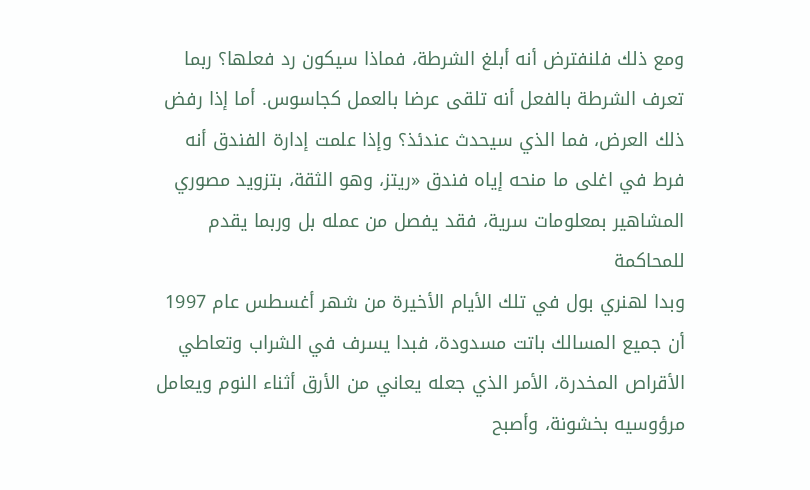ومع ذلك فلنفترض أنه أبلغ الشرطة، فماذا سيكون رد فعلها؟ ربما تعرف الشرطة بالفعل أنه تلقى عرضا بالعمل كجاسوس. أما إذا رفض ذلك العرض، فما الذي سيحدث عندئذ؟ وإذا علمت إدارة الفندق أنه فرط في اغلى ما منحه إياه فندق «ريتز، وهو الثقة، بتزويد مصوري المشاهير بمعلومات سرية، فقد يفصل من عمله بل وربما يقدم للمحاكمة
وبدا لهنري بول في تلك الأيام الأخيرة من شهر أغسطس عام 1997 أن جميع المسالك باتت مسدودة، فبدا يسرف في الشراب وتعاطي الأقراص المخدرة، الأمر الذي جعله يعاني من الأرق أثناء النوم ويعامل مرؤوسيه بخشونة، وأصبح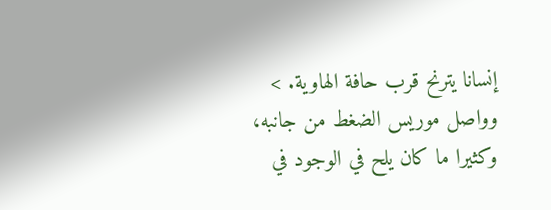إنسانا يترنح قرب حافة الهاوية. >
وواصل موريس الضغط من جانبه، وكثيرا ما كان يلح في الوجود في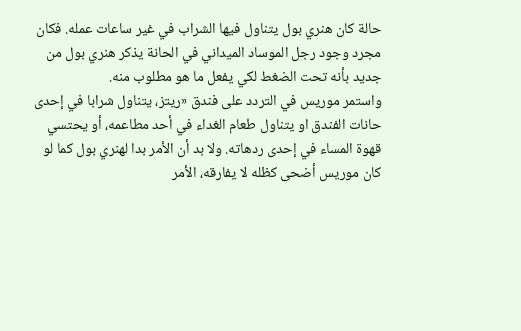حالة كان هنري بول يتناول فيها الشراب في غير ساعات عمله. فكان مجرد وجود رجل الموساد الميداني في الحانة يذكر هنري بول من جديد بأنه تحت الضغط لكي يفعل ما هو مطلوب منه.
واستمر موريس في التردد على فندق «ريتز، يتناول شرابا في إحدى حانات الفندق او يتناول طعام الغداء في أحد مطاعمه، أو يحتسي قهوة المساء في إحدى ردهاته. ولا بد أن الأمر بدا لهنري بول كما لو كان موريس أضحى كظله لا يفارقه، الأمر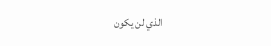الذي لن يكون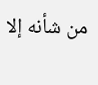من شأنه إلا